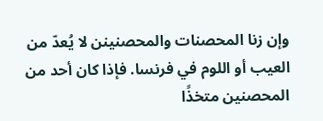وإن زنا المحصنات والمحصنينن لا يُعدّ من العيب أو اللوم في فرنسا. فإذا كان أحد من المحصنين متخذًا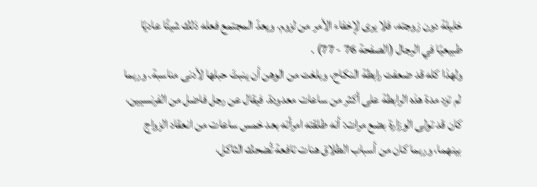خليلة دون زوجته، فلا يرى لإخفاء الأمر من لزوم. ويعدّ المجتمع فعله ذلك شيئًا عاديًا طبيعيًا في الرجال (الصفحة 76 - 77) .
ولهذا كله قد ضعفت رابطة النكاح، وبلغت من الوهن أن ينبتّ حبلها لأدنى مناسبة. وربما لم تزد مدة هذه الرابطة على أكثر من ساعات معدودة. فيقال عن رجل فاضل من الفرنسيين، كان قد تولى الوزارة بضع مرات: أنه طلقته امرأته بعد خمس ساعات من انعقاد الزواج بينهما، وربما كان من أسباب الطلاق هنات تافعة تُضحك الثاكل،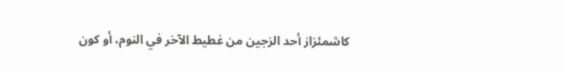كاشمئزاز أحد الزجين من غطيط الآخر في النوم، أو كون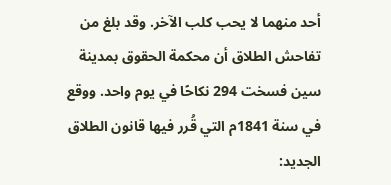أحد منهما لا يحب كلب الآخر. وقد بلغ من تفاحش الطلاق أن محكمة الحقوق بمدينة سين فسخت 294 نكاحًا في يوم واحد. ووقع في سنة 1841م التي قُرر فيها قانون الطلاق الجديد: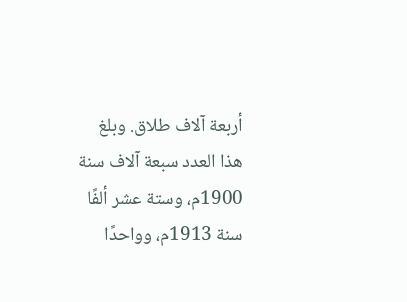أربعة آلاف طلاق. وبلغ هذا العدد سبعة آلاف سنة 1900م، وستة عشر ألفًا سنة 1913م، وواحدًا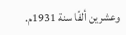وعشرين ألفًا سنة 1931م.